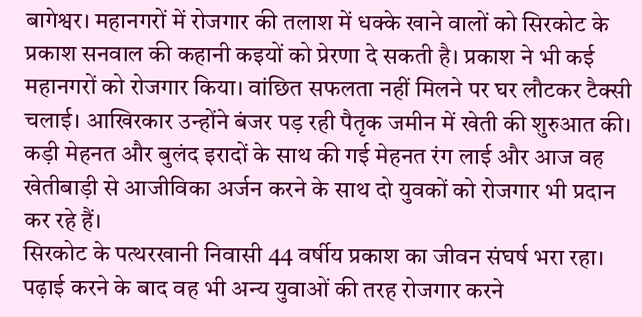बागेश्वर। महानगरों में रोजगार की तलाश में धक्के खाने वालों को सिरकोट के प्रकाश सनवाल की कहानी कइयों को प्रेरणा दे सकती है। प्रकाश ने भी कई महानगरों को रोजगार किया। वांछित सफलता नहीं मिलने पर घर लौटकर टैक्सी चलाई। आखिरकार उन्होंने बंजर पड़ रही पैतृक जमीन में खेती की शुरुआत की। कड़ी मेहनत और बुलंद इरादों के साथ की गई मेहनत रंग लाई और आज वह खेतीबाड़ी से आजीविका अर्जन करने के साथ दो युवकों को रोजगार भी प्रदान कर रहे हैं।
सिरकोट के पत्थरखानी निवासी 44 वर्षीय प्रकाश का जीवन संघर्ष भरा रहा। पढ़ाई करने के बाद वह भी अन्य युवाओं की तरह रोजगार करने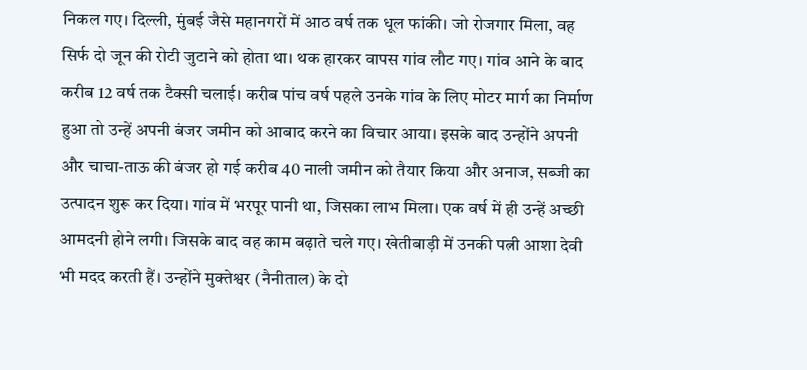निकल गए। दिल्ली, मुंबई जैसे महानगरों में आठ वर्ष तक धूल फांकी। जो रोजगार मिला, वह सिर्फ दो जून की रोटी जुटाने को होता था। थक हारकर वापस गांव लौट गए। गांव आने के बाद करीब 12 वर्ष तक टैक्सी चलाई। करीब पांच वर्ष पहले उनके गांव के लिए मोटर मार्ग का निर्माण हुआ तो उन्हें अपनी बंजर जमीन को आबाद करने का विचार आया। इसके बाद उन्होंने अपनी और चाचा-ताऊ की बंजर हो गई करीब 40 नाली जमीन को तैयार किया और अनाज, सब्जी का उत्पादन शुरू कर दिया। गांव में भरपूर पानी था, जिसका लाभ मिला। एक वर्ष में ही उन्हें अच्छी आमदनी होने लगी। जिसके बाद वह काम बढ़ाते चले गए। खेतीबाड़ी में उनकी पत्नी आशा देवी भी मदद करती हैं। उन्होंने मुक्तेश्वर (नैनीताल) के दो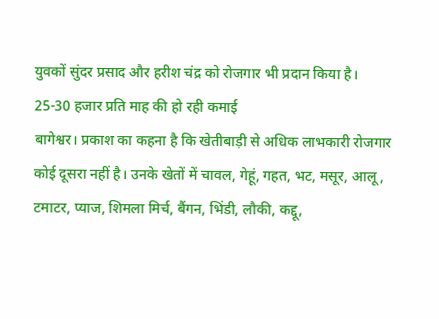युवकों सुंदर प्रसाद और हरीश चंद्र को रोजगार भी प्रदान किया है।
25-30 हजार प्रति माह की हो रही कमाई
बागेश्वर। प्रकाश का कहना है कि खेतीबाड़ी से अधिक लाभकारी रोजगार कोई दूसरा नहीं है। उनके खेतों में चावल, गेहूं, गहत, भट, मसूर, आलू, टमाटर, प्याज, शिमला मिर्च, बैंगन, भिंडी, लौकी, कद्दू,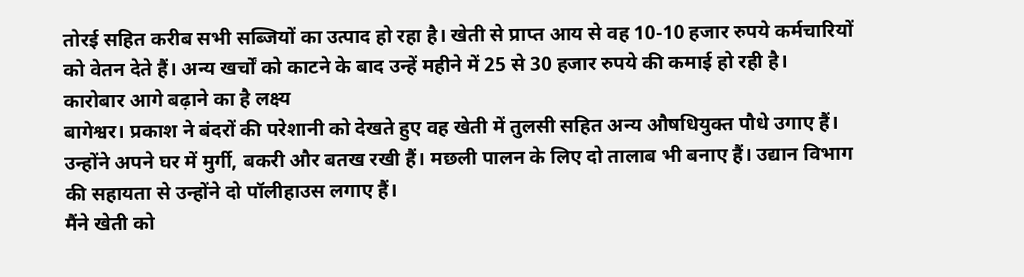तोरई सहित करीब सभी सब्जियों का उत्पाद हो रहा है। खेती से प्राप्त आय से वह 10-10 हजार रुपये कर्मचारियों को वेतन देते हैं। अन्य खर्चों को काटने के बाद उन्हें महीने में 25 से 30 हजार रुपये की कमाई हो रही है।
कारोबार आगे बढ़ाने का है लक्ष्य
बागेश्वर। प्रकाश ने बंदरों की परेशानी को देखते हुए वह खेती में तुलसी सहित अन्य औषधियुक्त पौधे उगाए हैं। उन्होंने अपने घर में मुर्गी, बकरी और बतख रखी हैं। मछली पालन के लिए दो तालाब भी बनाए हैं। उद्यान विभाग की सहायता से उन्होंने दो पॉलीहाउस लगाए हैं।
मैंने खेती को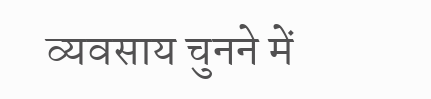व्यवसाय चुनने में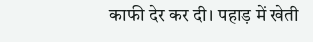काफी देर कर दी। पहाड़ में खेती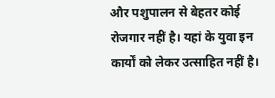और पशुपालन से बेहतर कोई रोजगार नहीं है। यहां के युवा इन कार्यों को लेकर उत्साहित नहीं है।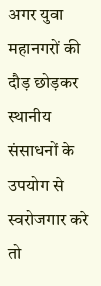अगर युवा महानगरों की दौड़ छोड़कर स्थानीय संसाधनों के उपयोग से स्वरोजगार करे तो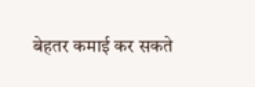बेहतर कमाई कर सकते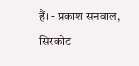हैं। - प्रकाश सनवाल, सिरकोट